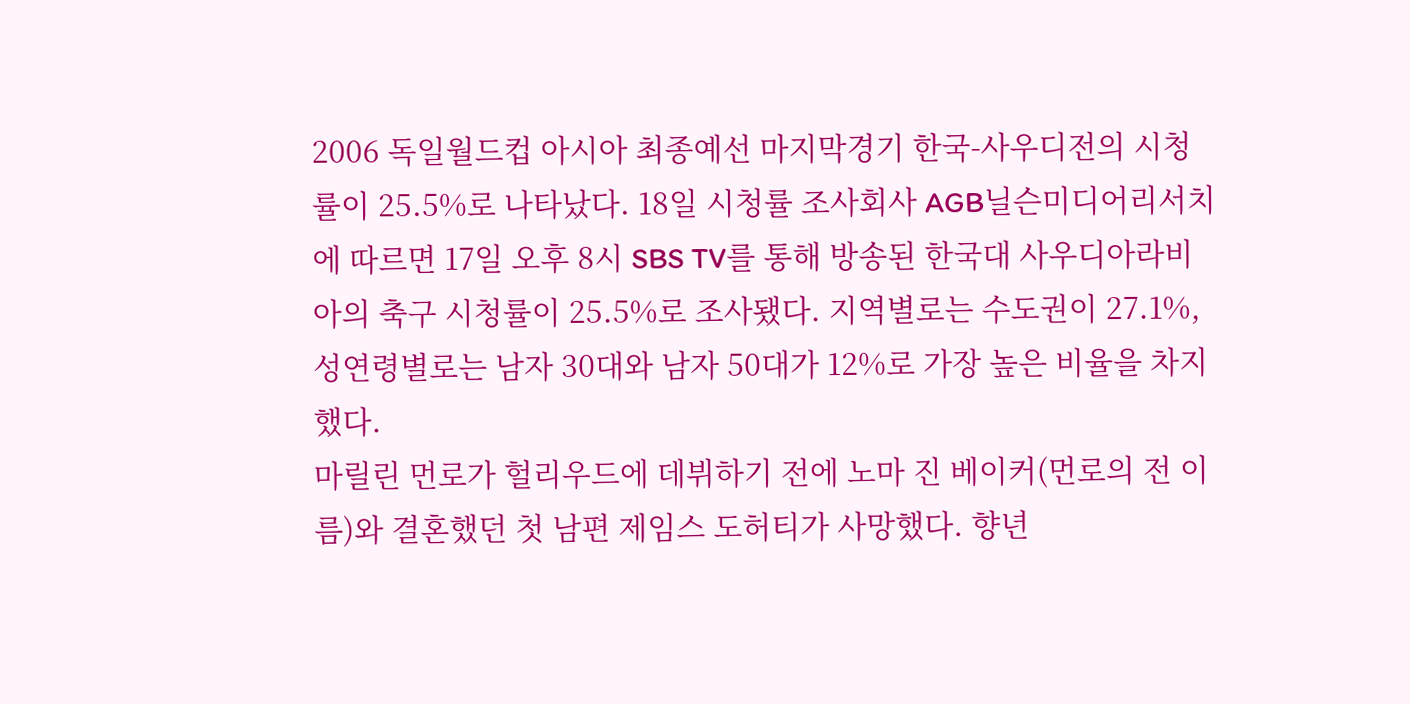2006 독일월드컵 아시아 최종예선 마지막경기 한국-사우디전의 시청률이 25.5%로 나타났다. 18일 시청률 조사회사 AGB닐슨미디어리서치에 따르면 17일 오후 8시 SBS TV를 통해 방송된 한국대 사우디아라비아의 축구 시청률이 25.5%로 조사됐다. 지역별로는 수도권이 27.1%, 성연령별로는 남자 30대와 남자 50대가 12%로 가장 높은 비율을 차지했다.
마릴린 먼로가 헐리우드에 데뷔하기 전에 노마 진 베이커(먼로의 전 이름)와 결혼했던 첫 남편 제임스 도허티가 사망했다. 향년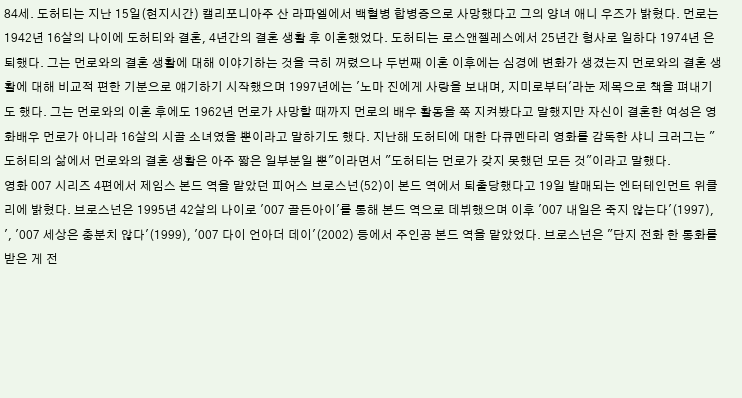84세. 도허티는 지난 15일(현지시간) 캘리포니아주 산 라파엘에서 백혈병 합병증으로 사망했다고 그의 양녀 애니 우즈가 밝혔다. 먼로는 1942년 16살의 나이에 도허티와 결혼, 4년간의 결혼 생활 후 이혼했었다. 도허티는 로스앤젤레스에서 25년간 형사로 일하다 1974년 은퇴했다. 그는 먼로와의 결혼 생활에 대해 이야기하는 것을 극히 꺼렸으나 두번째 이혼 이후에는 심경에 변화가 생겼는지 먼로와의 결혼 생활에 대해 비교적 편한 기분으로 얘기하기 시작했으며 1997년에는 '노마 진에게 사랑을 보내며, 지미로부터'라눈 제목으로 책을 펴내기도 했다. 그는 먼로와의 이혼 후에도 1962년 먼로가 사망할 때까지 먼로의 배우 활동을 쭉 지켜봤다고 말했지만 자신이 결혼한 여성은 영화배우 먼로가 아니라 16살의 시골 소녀였을 뿐이라고 말하기도 했다. 지난해 도허티에 대한 다큐멘타리 영화를 감독한 샤니 크러그는 "도허티의 삶에서 먼로와의 결혼 생활은 아주 짧은 일부분일 뿐"이라면서 "도허티는 먼로가 갖지 못했던 모든 것"이라고 말했다.
영화 007 시리즈 4편에서 제임스 본드 역을 맡았던 피어스 브로스넌(52)이 본드 역에서 퇴출당했다고 19일 발매되는 엔터테인먼트 위클리에 밝혔다. 브로스넌은 1995년 42살의 나이로 '007 골든아이'를 통해 본드 역으로 데뷔했으며 이후 '007 내일은 죽지 않는다'(1997), ', '007 세상은 충분치 않다'(1999), '007 다이 언아더 데이'(2002) 등에서 주인공 본드 역을 맡았었다. 브로스넌은 "단지 전화 한 통화를 받은 게 전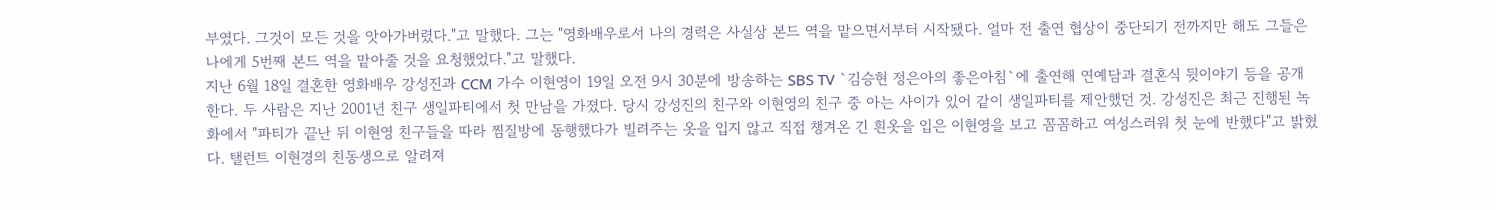부였다. 그것이 모든 것을 앗아가버렸다."고 말했다. 그는 "영화배우로서 나의 경력은 사실상 본드 역을 맡으면서부터 시작됐다. 얼마 전 출연 협상이 중단되기 전까지만 해도 그들은 나에게 5번째 본드 역을 맡아줄 것을 요청했었다."고 말했다.
지난 6월 18일 결혼한 영화배우 강성진과 CCM 가수 이현영이 19일 오전 9시 30분에 방송하는 SBS TV `김승현 정은아의 좋은아침`에 출연해 연예담과 결혼식 뒷이야기 등을 공개한다. 두 사람은 지난 2001년 친구 생일파티에서 첫 만남을 가졌다. 당시 강성진의 친구와 이현영의 친구 중 아는 사이가 있어 같이 생일파티를 제안했던 것. 강성진은 최근 진행된 녹화에서 "파티가 끝난 뒤 이현영 친구들을 따라 찜질방에 동행했다가 빌려주는 옷을 입지 않고 직접 챙겨온 긴 흰옷을 입은 이현영을 보고 꼼꼼하고 여성스러워 첫 눈에 반했다"고 밝혔다. 탤런트 이현경의 친동생으로 알려져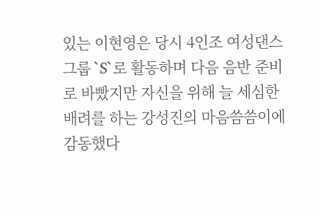있는 이현영은 당시 4인조 여성댄스그룹 `S`로 활동하며 다음 음반 준비로 바빴지만 자신을 위해 늘 세심한 배려를 하는 강성진의 마음씀씀이에 감동했다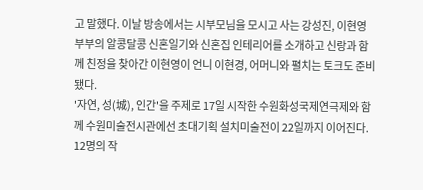고 말했다. 이날 방송에서는 시부모님을 모시고 사는 강성진, 이현영 부부의 알콩달콩 신혼일기와 신혼집 인테리어를 소개하고 신랑과 함께 친정을 찾아간 이현영이 언니 이현경, 어머니와 펼치는 토크도 준비됐다.
'자연, 성(城), 인간'을 주제로 17일 시작한 수원화성국제연극제와 함께 수원미술전시관에선 초대기획 설치미술전이 22일까지 이어진다. 12명의 작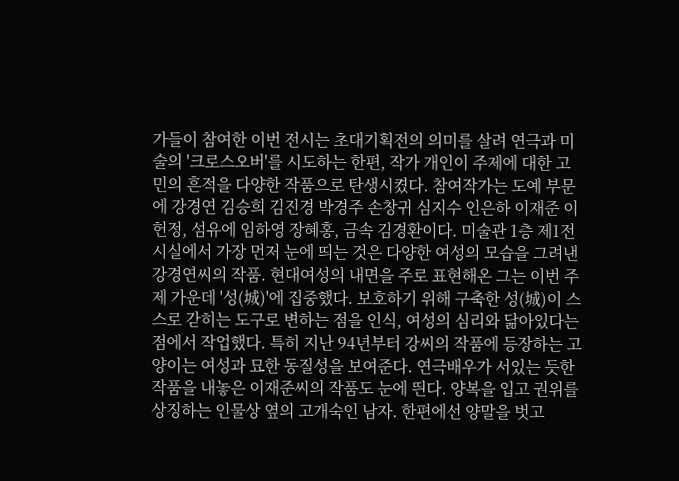가들이 참여한 이번 전시는 초대기획전의 의미를 살려 연극과 미술의 '크로스오버'를 시도하는 한편, 작가 개인이 주제에 대한 고민의 흔적을 다양한 작품으로 탄생시켰다. 참여작가는 도예 부문에 강경연 김승희 김진경 박경주 손창귀 심지수 인은하 이재준 이헌정, 섬유에 임하영 장혜홍, 금속 김경환이다. 미술관 1층 제1전시실에서 가장 먼저 눈에 띄는 것은 다양한 여성의 모습을 그려낸 강경연씨의 작품. 현대여성의 내면을 주로 표현해온 그는 이번 주제 가운데 '성(城)'에 집중했다. 보호하기 위해 구축한 성(城)이 스스로 갇히는 도구로 변하는 점을 인식, 여성의 심리와 닮아있다는 점에서 작업했다. 특히 지난 94년부터 강씨의 작품에 등장하는 고양이는 여성과 묘한 동질성을 보여준다. 연극배우가 서있는 듯한 작품을 내놓은 이재준씨의 작품도 눈에 띈다. 양복을 입고 권위를 상징하는 인물상 옆의 고개숙인 남자. 한편에선 양말을 벗고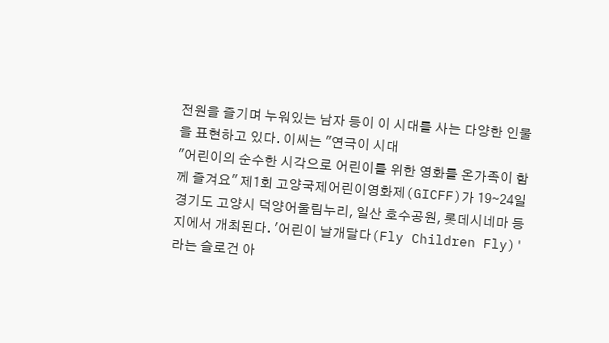전원을 즐기며 누워있는 남자 등이 이 시대를 사는 다양한 인물을 표현하고 있다. 이씨는 "연극이 시대
"어린이의 순수한 시각으로 어린이를 위한 영화를 온가족이 함께 즐겨요" 제1회 고양국제어린이영화제(GICFF)가 19∼24일 경기도 고양시 덕양어울림누리, 일산 호수공원, 롯데시네마 등지에서 개최된다. '어린이 날개달다(Fly Children Fly)'라는 슬로건 아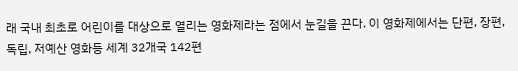래 국내 최초로 어린이를 대상으로 열리는 영화제라는 점에서 눈길을 끈다. 이 영화제에서는 단편, 장편, 독립, 저예산 영화등 세계 32개국 142편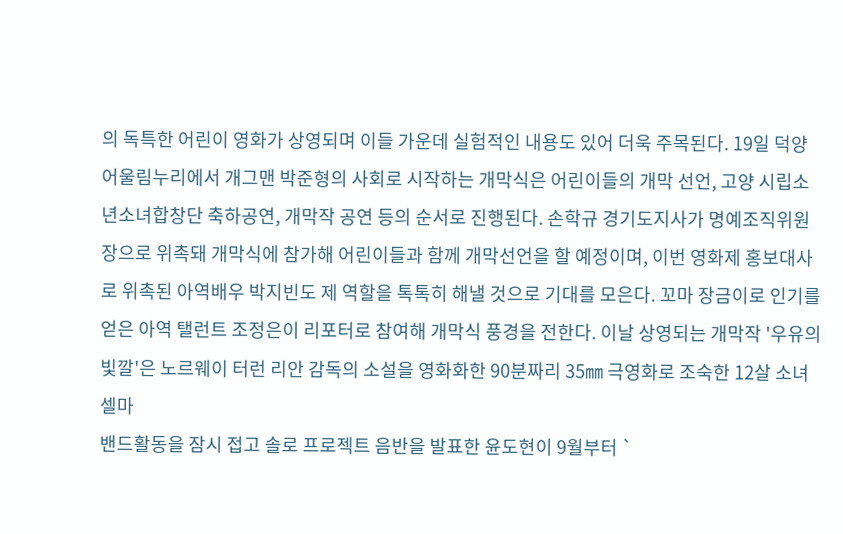의 독특한 어린이 영화가 상영되며 이들 가운데 실험적인 내용도 있어 더욱 주목된다. 19일 덕양어울림누리에서 개그맨 박준형의 사회로 시작하는 개막식은 어린이들의 개막 선언, 고양 시립소년소녀합창단 축하공연, 개막작 공연 등의 순서로 진행된다. 손학규 경기도지사가 명예조직위원장으로 위촉돼 개막식에 참가해 어린이들과 함께 개막선언을 할 예정이며, 이번 영화제 홍보대사로 위촉된 아역배우 박지빈도 제 역할을 톡톡히 해낼 것으로 기대를 모은다. 꼬마 장금이로 인기를 얻은 아역 탤런트 조정은이 리포터로 참여해 개막식 풍경을 전한다. 이날 상영되는 개막작 '우유의 빛깔'은 노르웨이 터런 리안 감독의 소설을 영화화한 90분짜리 35㎜ 극영화로 조숙한 12살 소녀 셀마
밴드활동을 잠시 접고 솔로 프로젝트 음반을 발표한 윤도현이 9월부터 `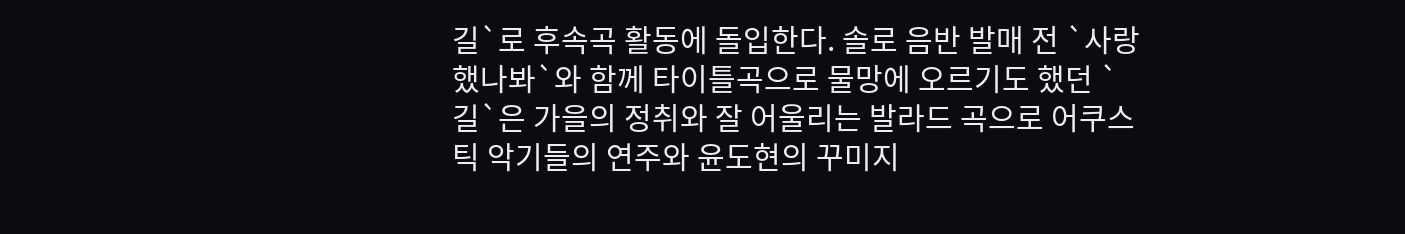길`로 후속곡 활동에 돌입한다. 솔로 음반 발매 전 `사랑했나봐`와 함께 타이틀곡으로 물망에 오르기도 했던 `길`은 가을의 정취와 잘 어울리는 발라드 곡으로 어쿠스틱 악기들의 연주와 윤도현의 꾸미지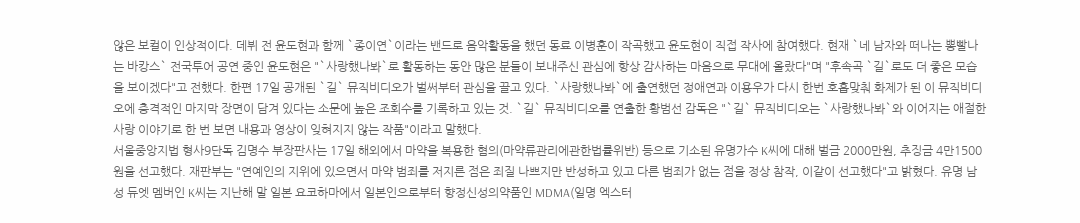않은 보컬이 인상적이다. 데뷔 전 윤도현과 함께 `종이연`이라는 밴드로 음악활동을 했던 동료 이병훈이 작곡했고 윤도현이 직접 작사에 참여했다. 현재 `네 남자와 떠나는 뽕빨나는 바캉스` 전국투어 공연 중인 윤도현은 "`사랑했나봐`로 활동하는 동안 많은 분들이 보내주신 관심에 항상 감사하는 마음으로 무대에 올랐다"며 "후속곡 `길`로도 더 좋은 모습을 보이겠다"고 전했다. 한편 17일 공개된 `길` 뮤직비디오가 벌써부터 관심을 끌고 있다. `사랑했나봐`에 출연했던 정애연과 이용우가 다시 한번 호흡맞춰 화제가 된 이 뮤직비디오에 충격적인 마지막 장면이 담겨 있다는 소문에 높은 조회수를 기록하고 있는 것. `길` 뮤직비디오를 연출한 황범선 감독은 "`길` 뮤직비디오는 `사랑했나봐`와 이어지는 애절한 사랑 이야기로 한 번 보면 내용과 영상이 잊혀지지 않는 작품"이라고 말했다.
서울중앙지법 형사9단독 김명수 부장판사는 17일 해외에서 마약을 복용한 혐의(마약류관리에관한법률위반) 등으로 기소된 유명가수 K씨에 대해 벌금 2000만원, 추징금 4만1500원을 선고했다. 재판부는 "연예인의 지위에 있으면서 마약 범죄를 저지른 점은 죄질 나쁘지만 반성하고 있고 다른 범죄가 없는 점을 정상 참작, 이같이 선고했다"고 밝혔다. 유명 남성 듀엣 멤버인 K씨는 지난해 말 일본 요코하마에서 일본인으로부터 향정신성의약품인 MDMA(일명 엑스터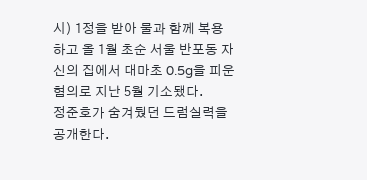시) 1정을 받아 물과 함께 복용하고 올 1월 초순 서울 반포동 자신의 집에서 대마초 0.5g을 피운 혐의로 지난 5월 기소됐다.
정준호가 숨겨뒀던 드럼실력을 공개한다.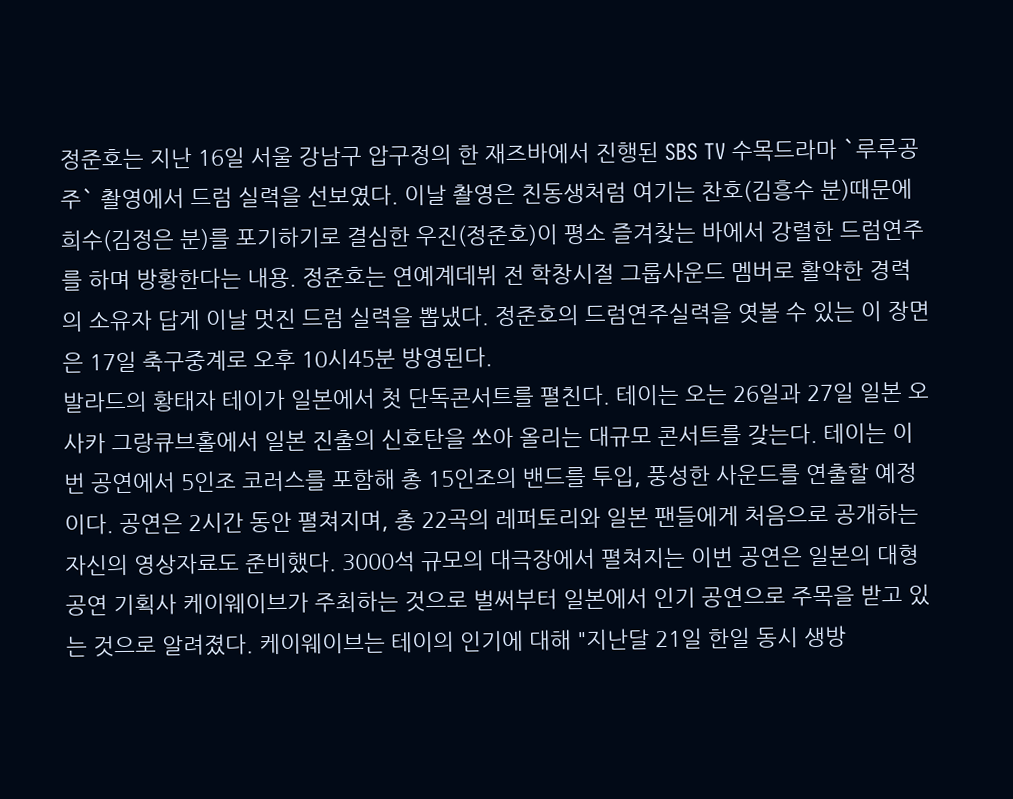정준호는 지난 16일 서울 강남구 압구정의 한 재즈바에서 진행된 SBS TV 수목드라마 `루루공주` 촬영에서 드럼 실력을 선보였다. 이날 촬영은 친동생처럼 여기는 찬호(김흥수 분)때문에 희수(김정은 분)를 포기하기로 결심한 우진(정준호)이 평소 즐겨찾는 바에서 강렬한 드럼연주를 하며 방황한다는 내용. 정준호는 연예계데뷔 전 학창시절 그룹사운드 멤버로 활약한 경력의 소유자 답게 이날 멋진 드럼 실력을 뽑냈다. 정준호의 드럼연주실력을 엿볼 수 있는 이 장면은 17일 축구중계로 오후 10시45분 방영된다.
발라드의 황태자 테이가 일본에서 첫 단독콘서트를 펼친다. 테이는 오는 26일과 27일 일본 오사카 그랑큐브홀에서 일본 진출의 신호탄을 쏘아 올리는 대규모 콘서트를 갖는다. 테이는 이번 공연에서 5인조 코러스를 포함해 총 15인조의 밴드를 투입, 풍성한 사운드를 연출할 예정이다. 공연은 2시간 동안 펼쳐지며, 총 22곡의 레퍼토리와 일본 팬들에게 처음으로 공개하는 자신의 영상자료도 준비했다. 3000석 규모의 대극장에서 펼쳐지는 이번 공연은 일본의 대형 공연 기획사 케이웨이브가 주최하는 것으로 벌써부터 일본에서 인기 공연으로 주목을 받고 있는 것으로 알려졌다. 케이웨이브는 테이의 인기에 대해 "지난달 21일 한일 동시 생방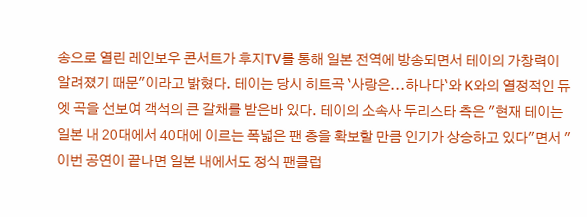송으로 열린 레인보우 콘서트가 후지TV를 통해 일본 전역에 방송되면서 테이의 가창력이 알려졌기 때문"이라고 밝혔다. 테이는 당시 히트곡 `사랑은...하나다`와 K와의 열정적인 듀엣 곡을 선보여 객석의 큰 갈채를 받은바 있다. 테이의 소속사 두리스타 측은 "현재 테이는 일본 내 20대에서 40대에 이르는 폭넓은 팬 층을 확보할 만큼 인기가 상승하고 있다"면서 "이번 공연이 끝나면 일본 내에서도 정식 팬클럽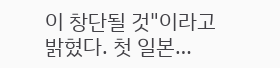이 창단될 것"이라고 밝혔다. 첫 일본…